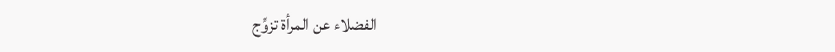الفضلاء عن المرأة تزوِّج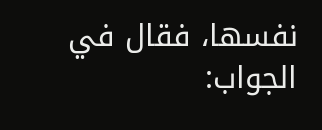نفسها، فقال في الجواب: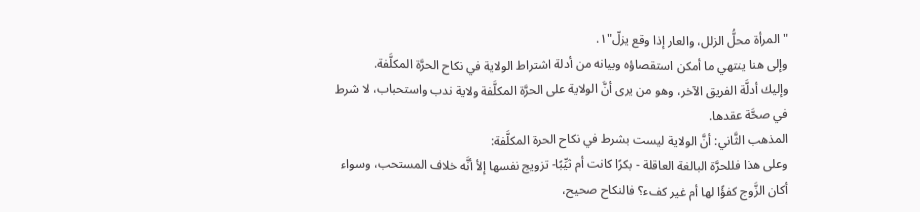"المرأة محلُّ الزلل، والعار إذا وقع يزلّ"١.
وإلى هنا ينتهي ما أمكن استقصاؤه وبيانه من أدلة اشتراط الولاية في نكاح الحرَّة المكلَّفة.
وإليك أدلَّة الفريق الآخر، وهو من يرى أنَّ الولاية على الحرَّة المكلَّفة ولاية ندب واستحباب، لا شرط في صحَّة عقدها.
المذهب الثَّاني: أنَّ الولاية ليست بشرط في نكاح الحرة المكلَّفة:
وعلى هذا فللحرَّة البالغة العاقلة - بكرًا كانت أم ثيِّبًا- تزويج نفسها إلأ أنَّه خلاف المستحب، وسواء أكان الزَّوج كفؤًا لها أم غير كفء؟ فالنكاح صحيح،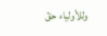وللأولياء حقّ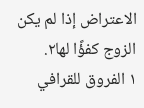الاعتراض إذا لم يكن الزوج كفؤًا لها٢.
١ الفروق للقرافي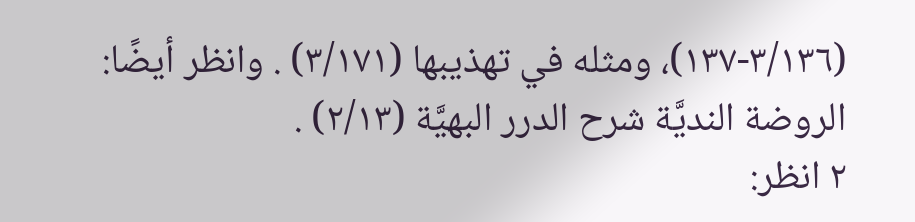(٣/١٣٦-١٣٧)، ومثله في تهذيبها (٣/١٧١) . وانظر أيضًا: الروضة النديَّة شرح الدرر البهيَّة (٢/١٣) .
٢ انظر: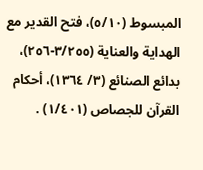المبسوط (٥/١٠)، فتح القدير مع الهداية والعناية (٣/٢٥٥-٢٥٦)، بدائع الصنائع (٣/ ١٣٦٤)، أحكام القرآن للجصاص (١/٤٠١) .